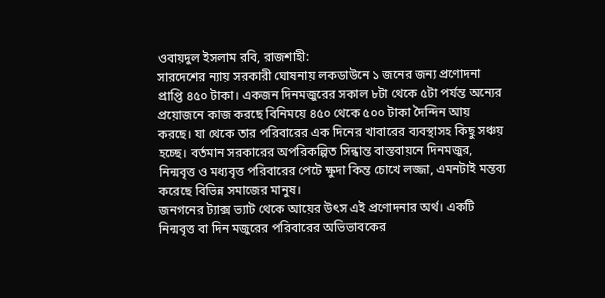ওবায়দুল ইসলাম রবি, রাজশাহী:
সারদেশের ন্যায় সরকারী ঘোষনায় লকডাউনে ১ জনের জন্য প্রণোদনা প্রাপ্তি ৪৫০ টাকা। একজন দিনমজুরের সকাল ৮টা থেকে ৫টা পর্যন্ত অন্যের প্রয়োজনে কাজ করছে বিনিময়ে ৪৫০ থেকে ৫০০ টাকা দৈন্দিন আয় করছে। যা থেকে তার পরিবারের এক দিনের খাবারের ব্যবস্থাসহ কিছু সঞ্চয় হচ্ছে। বর্তমান সরকারের অপরিকল্পিত সিন্ধান্ত বাস্তবায়নে দিনমজুর, নিন্মবৃত্ত ও মধ্যবৃত্ত পরিবারের পেটে ক্ষুদা কিন্ত চোখে লজ্জা, এমনটাই মন্তব্য করেছে বিভিন্ন সমাজের মানুষ।
জনগনের ট্যাক্স ভ্যাট থেকে আয়ের উৎস এই প্রণোদনার অর্থ। একটি নিন্মবৃত্ত বা দিন মজুরের পরিবারের অভিভাবকের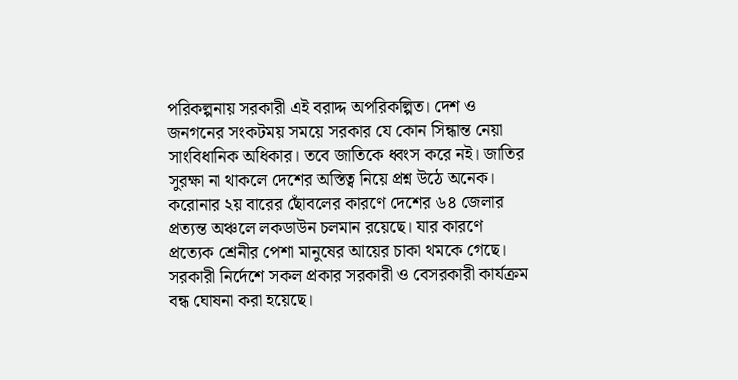পরিকল্পনায় সরকারী এই বরাদ্দ অপরিকল্পিত। দেশ ও জনগনের সংকটময় সময়ে সরকার যে কোন সিন্ধান্ত নেয়া সাংবিধানিক অধিকার। তবে জাতিকে ধ্বংস করে নই। জাতির সুরক্ষা না থাকলে দেশের অস্তিত্ব নিয়ে প্রশ্ন উঠে অনেক।
করোনার ২য় বারের ছোঁবলের কারণে দেশের ৬৪ জেলার প্রত্যন্ত অঞ্চলে লকডাউন চলমান রয়েছে। যার কারণে প্রত্যেক শ্রেনীর পেশা মানুষের আয়ের চাকা থমকে গেছে। সরকারী নির্দেশে সকল প্রকার সরকারী ও বেসরকারী কার্যক্রম বন্ধ ঘোষনা করা হয়েছে।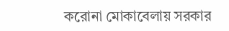করোনা মোকাবেলায় সরকার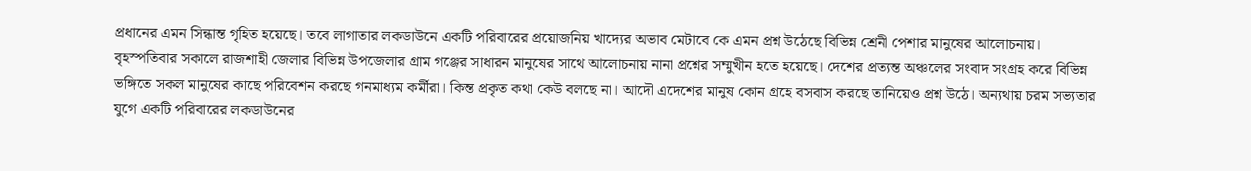প্রধানের এমন সিন্ধান্ত গৃহিত হয়েছে। তবে লাগাতার লকডাউনে একটি পরিবারের প্রয়োজনিয় খাদ্যের অভাব মেটাবে কে এমন প্রশ্ন উঠেছে বিভিন্ন শ্রেনী পেশার মানুষের আলোচনায়।
বৃহস্পতিবার সকালে রাজশাহী জেলার বিভিন্ন উপজেলার গ্রাম গঞ্জের সাধারন মানুষের সাথে আলোচনায় নানা প্রশ্নের সম্মুখীন হতে হয়েছে। দেশের প্রত্যন্ত অঞ্চলের সংবাদ সংগ্রহ করে বিভিন্ন ভঙ্গিতে সকল মানুষের কাছে পরিবেশন করছে গনমাধ্যম কর্মীরা। কিন্ত প্রকৃত কথা কেউ বলছে না। আদৌ এদেশের মানুষ কোন গ্রহে বসবাস করছে তানিয়েও প্রশ্ন উঠে। অন্যথায় চরম সভ্যতার যুগে একটি পরিবারের লকডাউনের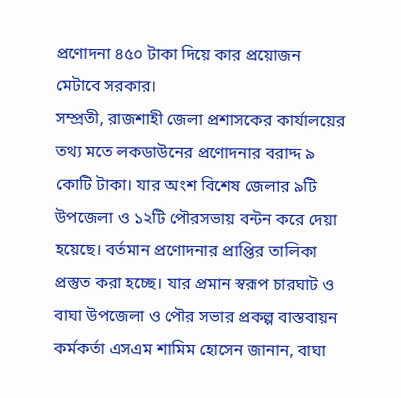প্রণোদনা ৪৫০ টাকা দিয়ে কার প্রয়োজন মেটাবে সরকার।
সম্প্রতী, রাজশাহী জেলা প্রশাসকের কার্যালয়ের তথ্য মতে লকডাউনের প্রণোদনার বরাদ্দ ৯ কোটি টাকা। যার অংশ বিশেষ জেলার ৯টি উপজেলা ও ১২টি পৌরসভায় বন্টন করে দেয়া হয়েছে। বর্তমান প্রণোদনার প্রাপ্তির তালিকা প্রস্তুত করা হচ্ছে। যার প্রমান স্বরূপ চারঘাট ও বাঘা উপজেলা ও পৌর সভার প্রকল্প বাস্তবায়ন কর্মকর্তা এসএম শামিম হোসেন জানান, বাঘা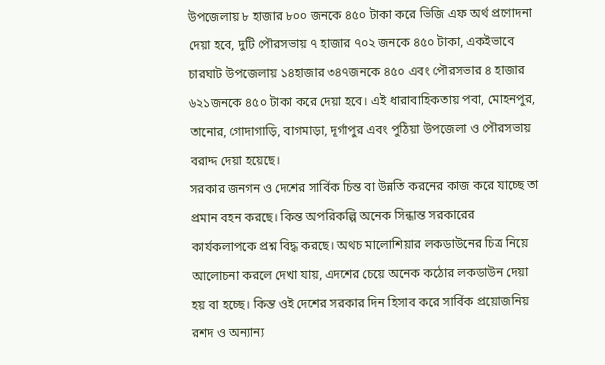উপজেলায় ৮ হাজার ৮০০ জনকে ৪৫০ টাকা করে ভিজি এফ অর্থ প্রণোদনা দেয়া হবে, দুটি পৌরসভায় ৭ হাজার ৭০২ জনকে ৪৫০ টাকা, একইভাবে চারঘাট উপজেলায় ১৪হাজার ৩৪৭জনকে ৪৫০ এবং পৌরসভার ৪ হাজার ৬২১জনকে ৪৫০ টাকা করে দেয়া হবে। এই ধারাবাহিকতায় পবা, মোহনপুর, তানোর, গোদাগাড়ি, বাগমাড়া, দূর্গাপুর এবং পুঠিয়া উপজেলা ও পৌরসভায় বরাদ্দ দেয়া হয়েছে।
সরকার জনগন ও দেশের সার্বিক চিন্ত বা উন্নতি করনের কাজ করে যাচ্ছে তা প্রমান বহন করছে। কিন্ত অপরিকল্পি অনেক সিন্ধান্ত সরকারের কার্যকলাপকে প্রশ্ন বিদ্ধ করছে। অথচ মালোশিয়ার লকডাউনের চিত্র নিয়ে আলোচনা করলে দেখা যায়, এদশের চেয়ে অনেক কঠোর লকডাউন দেয়া হয় বা হচ্ছে। কিন্ত ওই দেশের সরকার দিন হিসাব করে সার্বিক প্রয়োজনিয় রশদ ও অন্যান্য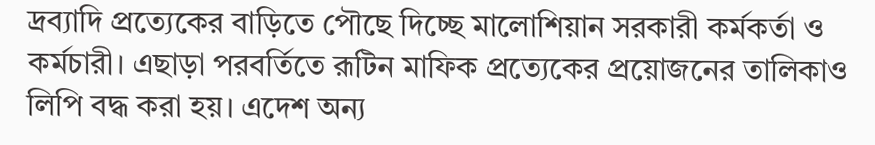দ্রব্যাদি প্রত্যেকের বাড়িতে পৌছে দিচ্ছে মালোশিয়ান সরকারী কর্মকর্তা ও কর্মচারী। এছাড়া পরবর্তিতে রূটিন মাফিক প্রত্যেকের প্রয়োজনের তালিকাও লিপি বদ্ধ করা হয়। এদেশ অন্য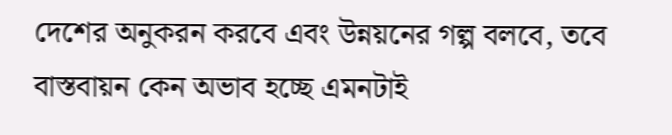দেশের অনুকরন করবে এবং উন্নয়নের গল্প বলবে, তবে বাস্তবায়ন কেন অভাব হচ্ছে এমনটাই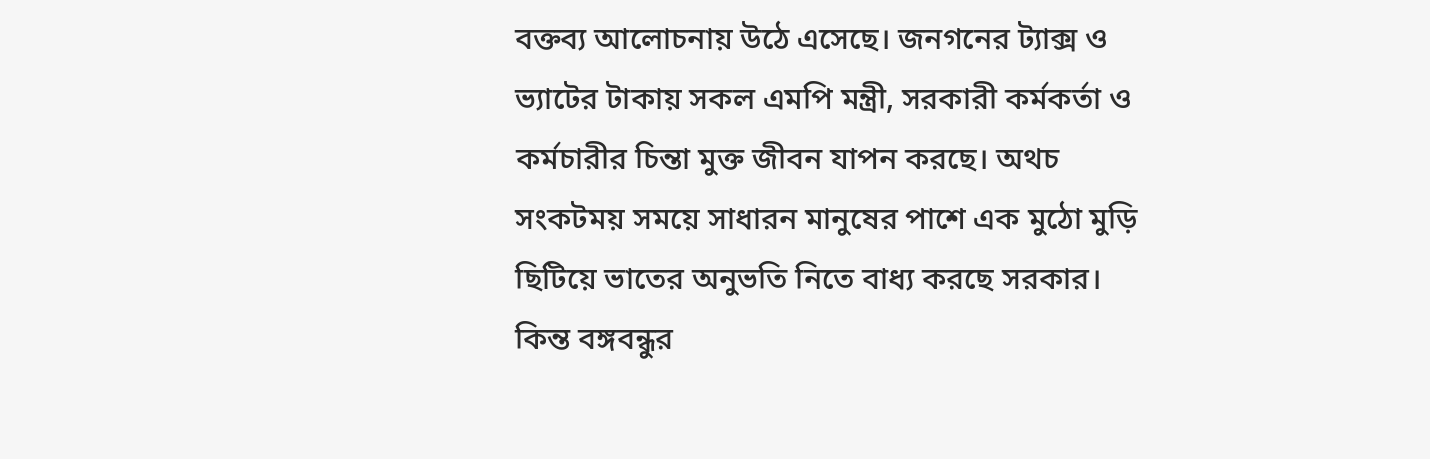বক্তব্য আলোচনায় উঠে এসেছে। জনগনের ট্যাক্স ও ভ্যাটের টাকায় সকল এমপি মন্ত্রী, সরকারী কর্মকর্তা ও কর্মচারীর চিন্তা মুক্ত জীবন যাপন করছে। অথচ সংকটময় সময়ে সাধারন মানুষের পাশে এক মুঠো মুড়ি ছিটিয়ে ভাতের অনুভতি নিতে বাধ্য করছে সরকার। কিন্ত বঙ্গবন্ধুর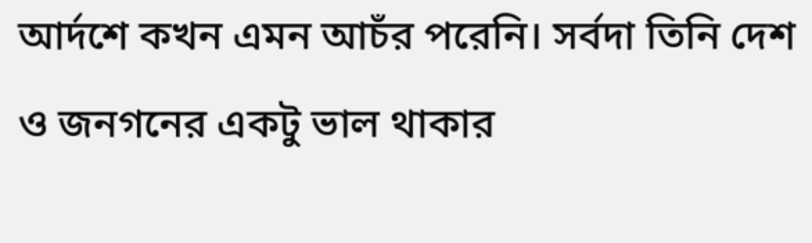আর্দশে কখন এমন আচঁর পরেনি। সর্বদা তিনি দেশ ও জনগনের একটু ভাল থাকার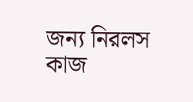জন্য নিরলস কাজ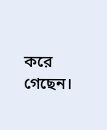করে গেছেন।